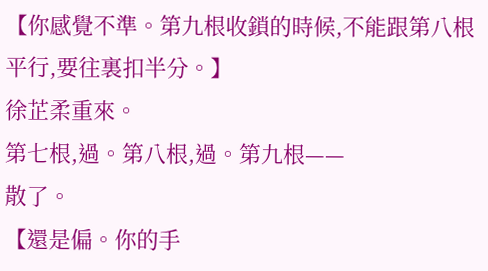【你感覺不準。第九根收鎖的時候,不能跟第八根平行,要往裏扣半分。】
徐芷柔重來。
第七根,過。第八根,過。第九根——
散了。
【還是偏。你的手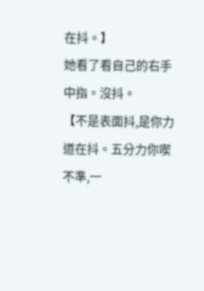在抖。】
她看了看自己的右手中指。沒抖。
【不是表面抖,是你力道在抖。五分力你喫不準,一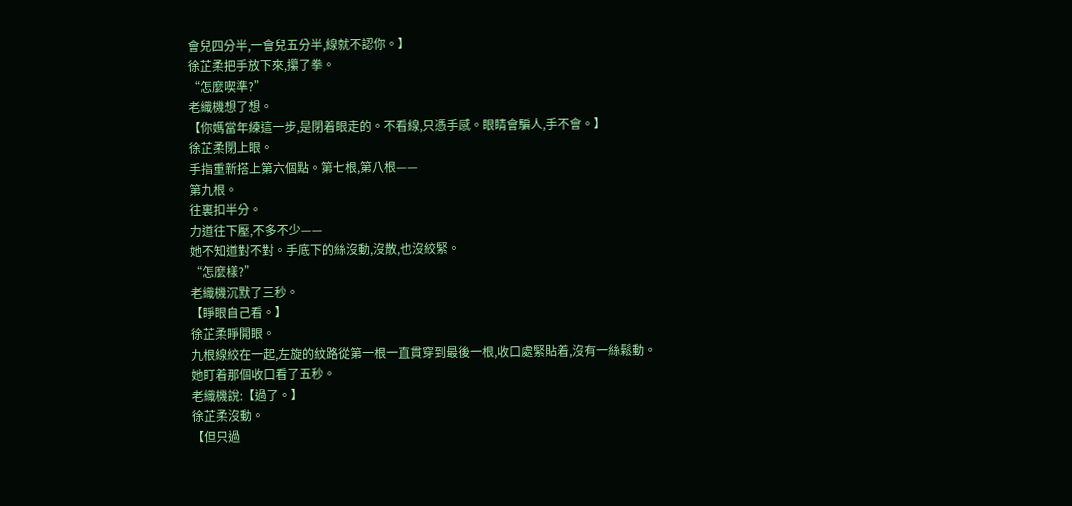會兒四分半,一會兒五分半,線就不認你。】
徐芷柔把手放下來,攥了拳。
“怎麼喫準?”
老織機想了想。
【你媽當年練這一步,是閉着眼走的。不看線,只憑手感。眼睛會騙人,手不會。】
徐芷柔閉上眼。
手指重新搭上第六個點。第七根,第八根——
第九根。
往裏扣半分。
力道往下壓,不多不少——
她不知道對不對。手底下的絲沒動,沒散,也沒絞緊。
“怎麼樣?”
老織機沉默了三秒。
【睜眼自己看。】
徐芷柔睜開眼。
九根線絞在一起,左旋的紋路從第一根一直貫穿到最後一根,收口處緊貼着,沒有一絲鬆動。
她盯着那個收口看了五秒。
老織機說:【過了。】
徐芷柔沒動。
【但只過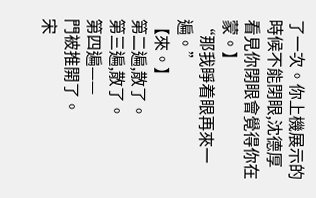了一次。你上機展示的時候不能閉眼,沈德厚看見你閉眼會覺得你在蒙。】
“那我睜着眼再來一遍。”
【來。】
第二遍,散了。
第三遍,散了。
第四遍——
門被推開了。
宋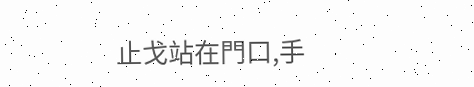止戈站在門口,手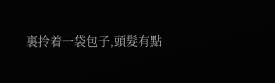裏拎着一袋包子,頭髮有點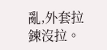亂,外套拉鍊沒拉。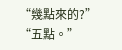“幾點來的?”
“五點。”